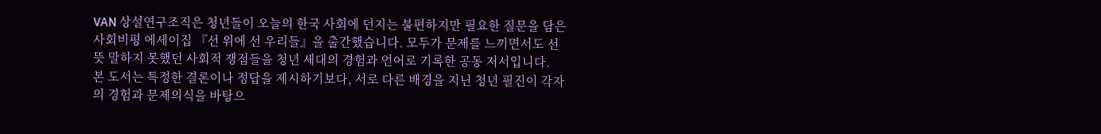VAN 상설연구조직은 청년들이 오늘의 한국 사회에 던지는 불편하지만 필요한 질문을 담은 사회비평 에세이집 『선 위에 선 우리들』을 출간했습니다. 모두가 문제를 느끼면서도 선뜻 말하지 못했던 사회적 쟁점들을 청년 세대의 경험과 언어로 기록한 공동 저서입니다.
본 도서는 특정한 결론이나 정답을 제시하기보다, 서로 다른 배경을 지닌 청년 필진이 각자의 경험과 문제의식을 바탕으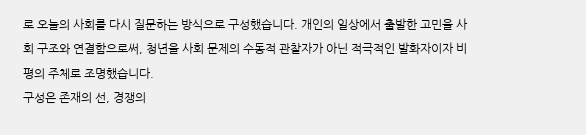로 오늘의 사회를 다시 질문하는 방식으로 구성했습니다. 개인의 일상에서 출발한 고민을 사회 구조와 연결함으로써, 청년을 사회 문제의 수동적 관찰자가 아닌 적극적인 발화자이자 비평의 주체로 조명했습니다.
구성은 존재의 선, 경쟁의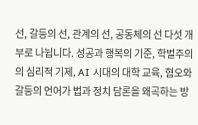선, 갈등의 선, 관계의 선, 공동체의 선 다섯 개 부로 나뉩니다. 성공과 행복의 기준, 학벌주의의 심리적 기제, AI 시대의 대학 교육, 혐오와 갈등의 언어가 법과 정치 담론을 왜곡하는 방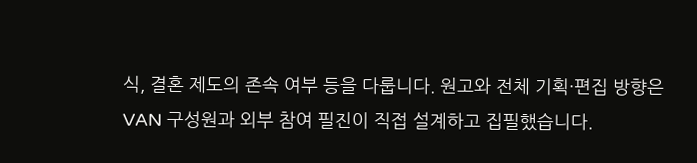식, 결혼 제도의 존속 여부 등을 다룹니다. 원고와 전체 기획·편집 방향은 VAN 구성원과 외부 참여 필진이 직접 설계하고 집필했습니다.